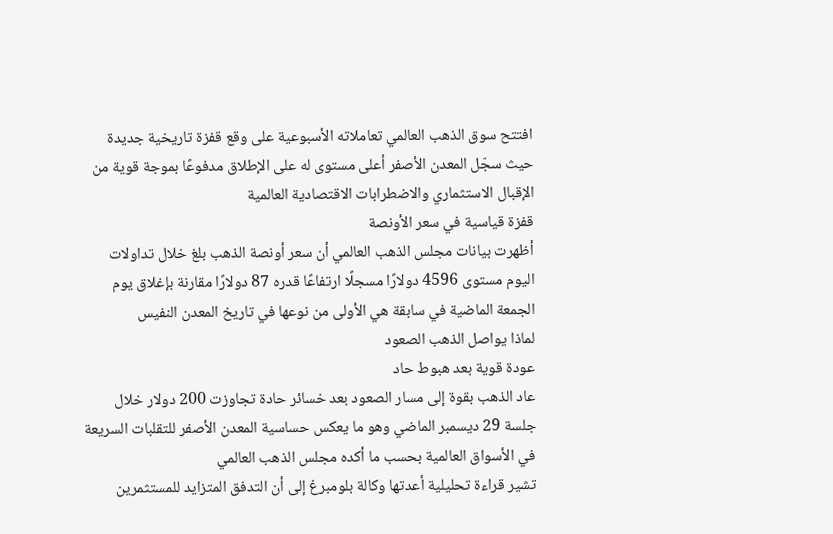افتتح سوق الذهب العالمي تعاملاته الأسبوعية على وقع قفزة تاريخية جديدة حيث سجّل المعدن الأصفر أعلى مستوى له على الإطلاق مدفوعًا بموجة قوية من الإقبال الاستثماري والاضطرابات الاقتصادية العالمية
قفزة قياسية في سعر الأونصة
أظهرت بيانات مجلس الذهب العالمي أن سعر أونصة الذهب بلغ خلال تداولات اليوم مستوى 4596 دولارًا مسجلًا ارتفاعًا قدره 87 دولارًا مقارنة بإغلاق يوم الجمعة الماضية في سابقة هي الأولى من نوعها في تاريخ المعدن النفيس
لماذا يواصل الذهب الصعود
عودة قوية بعد هبوط حاد
عاد الذهب بقوة إلى مسار الصعود بعد خسائر حادة تجاوزت 200 دولار خلال جلسة 29 ديسمبر الماضي وهو ما يعكس حساسية المعدن الأصفر للتقلبات السريعة في الأسواق العالمية بحسب ما أكده مجلس الذهب العالمي
تشير قراءة تحليلية أعدتها وكالة بلومبرغ إلى أن التدفق المتزايد للمستثمرين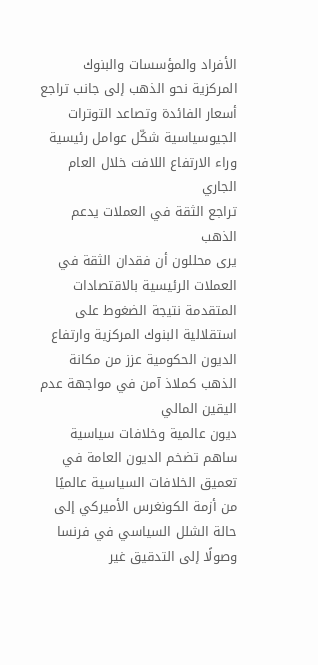الأفراد والمؤسسات والبنوك المركزية نحو الذهب إلى جانب تراجع أسعار الفائدة وتصاعد التوترات الجيوسياسية شكّل عوامل رئيسية وراء الارتفاع اللافت خلال العام الجاري
تراجع الثقة في العملات يدعم الذهب
يرى محللون أن فقدان الثقة في العملات الرئيسية بالاقتصادات المتقدمة نتيجة الضغوط على استقلالية البنوك المركزية وارتفاع الديون الحكومية عزز من مكانة الذهب كملاذ آمن في مواجهة عدم اليقين المالي
ديون عالمية وخلافات سياسية
ساهم تضخم الديون العامة في تعميق الخلافات السياسية عالميًا من أزمة الكونغرس الأميركي إلى حالة الشلل السياسي في فرنسا وصولًا إلى التدقيق غير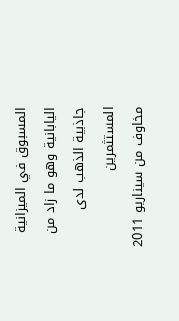المسبوق في الميزانية اليابانية وهو ما زاد من جاذبية الذهب لدى المستثمرين
مخاوف من سيناريو 2011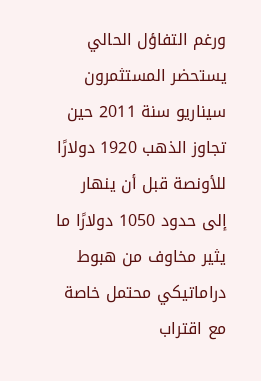ورغم التفاؤل الحالي يستحضر المستثمرون سيناريو سنة 2011 حين تجاوز الذهب 1920 دولارًا للأونصة قبل أن ينهار إلى حدود 1050 دولارًا ما يثير مخاوف من هبوط دراماتيكي محتمل خاصة مع اقتراب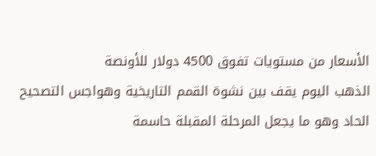الأسعار من مستويات تفوق 4500 دولار للأونصة
الذهب اليوم يقف بين نشوة القمم التاريخية وهواجس التصحيح الحاد وهو ما يجعل المرحلة المقبلة حاسمة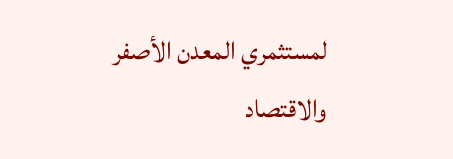لمستثمري المعدن الأصفر والاقتصاد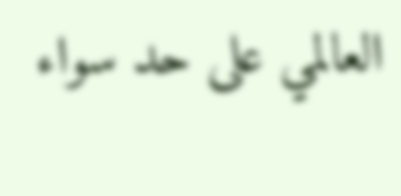العالمي على حد سواء